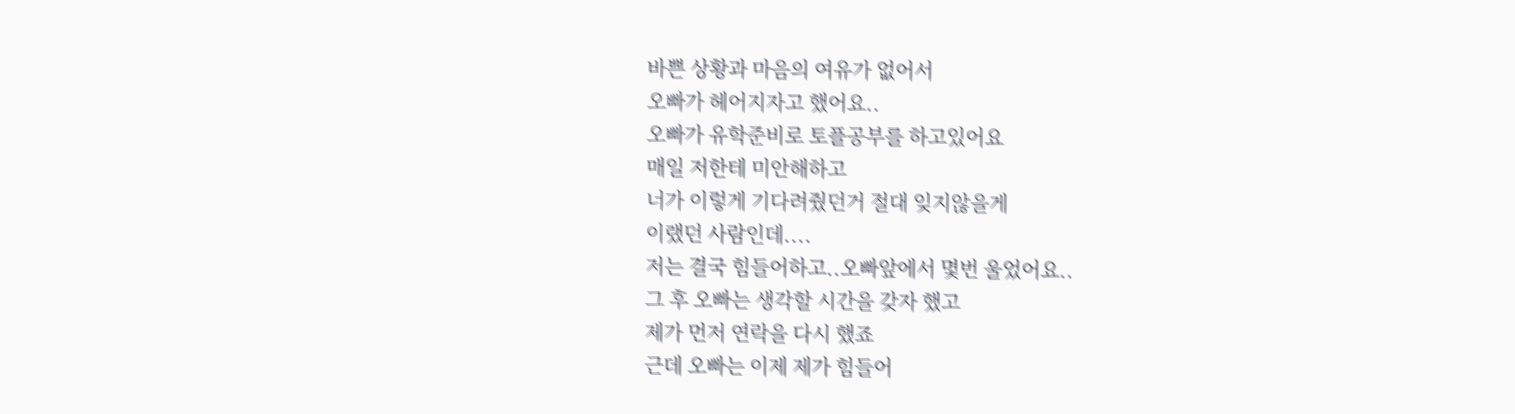바쁜 상황과 마음의 여유가 없어서
오빠가 헤어지자고 했어요..
오빠가 유학준비로 토플공부를 하고있어요
매일 저한테 미안해하고
너가 이렇게 기다려줬던거 절대 잊지않을게
이랬던 사람인데....
저는 결국 힘들어하고..오빠앞에서 몇번 울었어요..
그 후 오빠는 생각할 시간을 갖자 했고
제가 먼저 연락을 다시 했죠
근데 오빠는 이제 제가 힘들어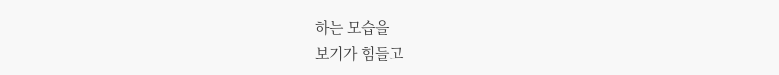하는 모습을
보기가 힘들고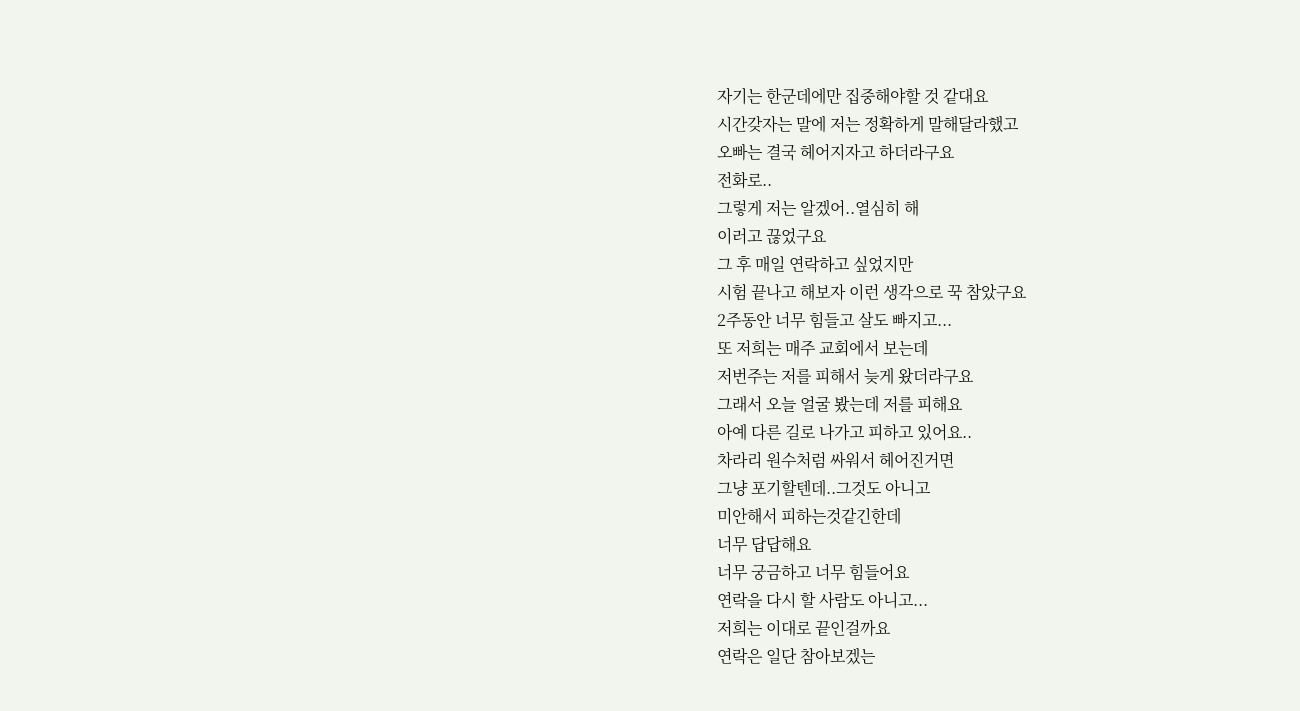자기는 한군데에만 집중해야할 것 같대요
시간갖자는 말에 저는 정확하게 말해달라했고
오빠는 결국 헤어지자고 하더라구요
전화로..
그렇게 저는 알겠어..열심히 해
이러고 끊었구요
그 후 매일 연락하고 싶었지만
시험 끝나고 해보자 이런 생각으로 꾹 참았구요
2주동안 너무 힘들고 살도 빠지고...
또 저희는 매주 교회에서 보는데
저번주는 저를 피해서 늦게 왔더라구요
그래서 오늘 얼굴 봤는데 저를 피해요
아예 다른 길로 나가고 피하고 있어요..
차라리 원수처럼 싸워서 헤어진거면
그냥 포기할텐데..그것도 아니고
미안해서 피하는것같긴한데
너무 답답해요
너무 궁금하고 너무 힘들어요
연락을 다시 할 사람도 아니고...
저희는 이대로 끝인걸까요
연락은 일단 참아보겠는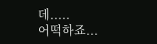데.....
어떡하죠...